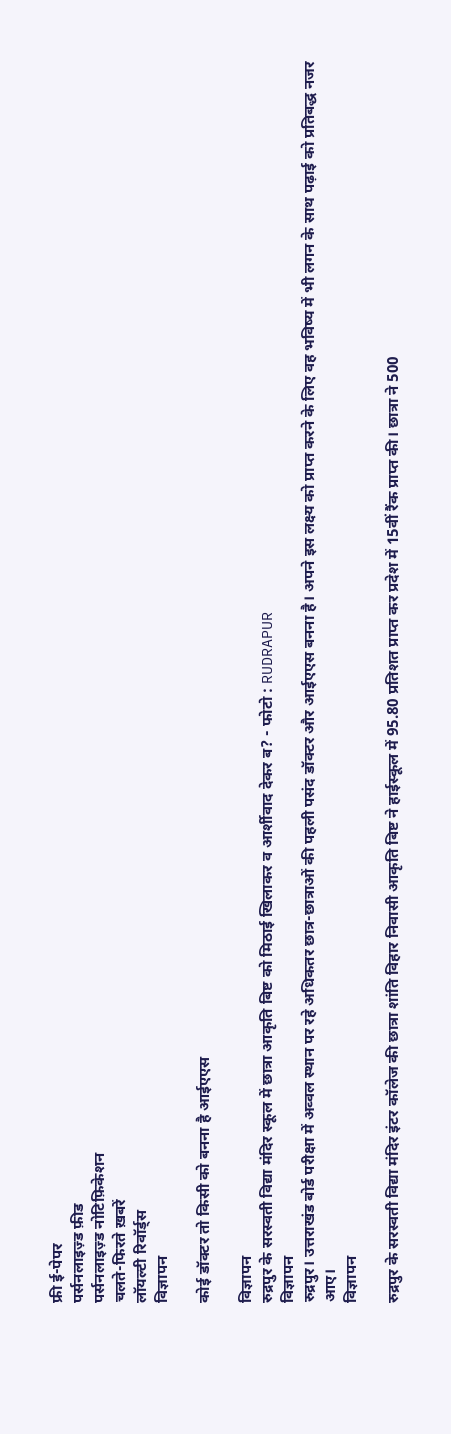फ्री ई-पेपर
पर्सनलाइज़्ड फ़ीड
पर्सनलाइज़्ड नोटिफ़िकेशन
चलते-फिरते ख़बरें
लॉयल्टी रिवॉर्ड्स
विज्ञापन

कोई डॉक्टर तो किसी को बनना है आईएएस

विज्ञापन
रुद्रपुर के सरस्वती विद्या मंदिर स्कूल में छात्रा आकृति बिष्ट को मिठाई खिलाकर व आर्शीवाद देकर ब? - फोटो : RUDRAPUR
विज्ञापन
रुद्रपुर। उत्तराखंड बोर्ड परीक्षा में अव्वल स्थान पर रहे अधिकतर छात्र-छात्राओं की पहली पसंद डॉक्टर और आईएएस बनना है। अपने इस लक्ष्य को प्राप्त करने के लिए वह भविष्य में भी लगन के साथ पढ़ाई को प्रतिबद्ध नजर आए।
विज्ञापन

रुद्रपुर के सरस्वती विद्या मंदिर इंटर कॉलेज की छात्रा शांति विहार निवासी आकृति बिष्ट ने हाईस्कूल में 95.80 प्रतिशत प्राप्त कर प्रदेश में 15वीं रैंक प्राप्त की। छात्रा ने 500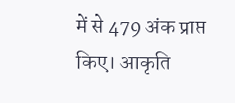में से 479 अंक प्राप्त किए। आकृति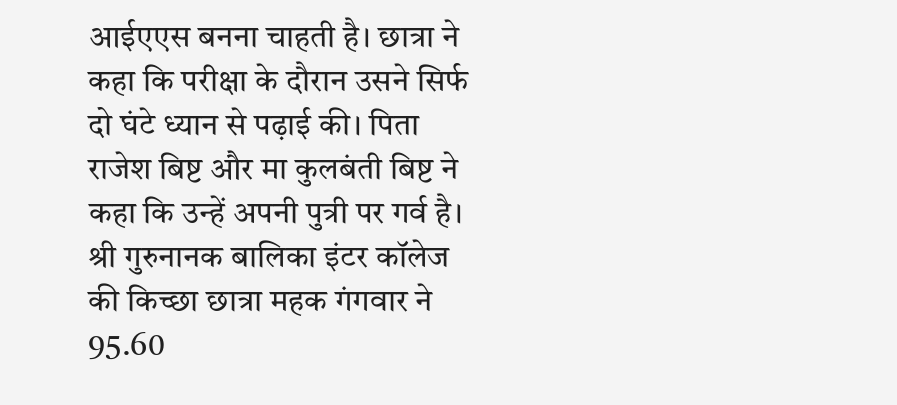आईएएस बनना चाहती है। छात्रा ने कहा कि परीक्षा के दौरान उसने सिर्फ दो घंटे ध्यान से पढ़ाई की। पिता राजेश बिष्ट और मा कुलबंती बिष्ट ने कहा कि उन्हें अपनी पुत्री पर गर्व है।
श्री गुरुनानक बालिका इंटर कॉलेज की किच्छा छात्रा महक गंगवार ने 95.60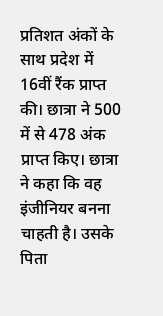प्रतिशत अंकों के साथ प्रदेश में 16वीं रैंक प्राप्त की। छात्रा ने 500 में से 478 अंक प्राप्त किए। छात्रा ने कहा कि वह इंजीनियर बनना चाहती है। उसके पिता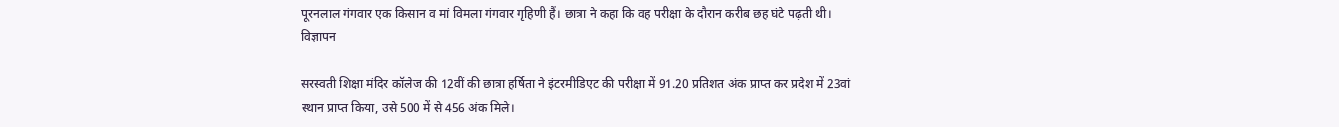पूरनलाल गंगवार एक किसान व मां विमला गंगवार गृहिणी हैं। छात्रा ने कहा कि वह परीक्षा के दौरान करीब छह घंटे पढ़ती थी।
विज्ञापन

सरस्वती शिक्षा मंदिर कॉलेज की 12वीं की छात्रा हर्षिता ने इंटरमीडिएट की परीक्षा में 91.20 प्रतिशत अंक प्राप्त कर प्रदेश में 23वां स्थान प्राप्त किया, उसे 500 में से 456 अंक मिले।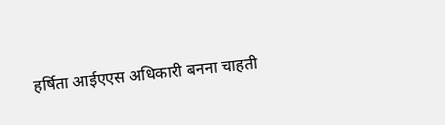हर्षिता आईएएस अधिकारी बनना चाहती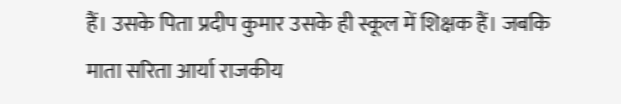हैं। उसके पिता प्रदीप कुमार उसके ही स्कूल में शिक्षक हैं। जबकि माता सरिता आर्या राजकीय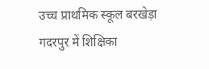उच्च प्राथमिक स्कूल बरखेड़ा गदरपुर में शिक्षिका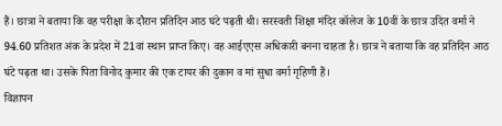हैं। छात्रा ने बताया कि वह परीक्षा के दौरान प्रतिदिन आठ घंटे पढ़ती थी। सरस्वती शिक्षा मंदिर कॉलेज के 10वीं के छात्र उदित वर्मा ने 94.60 प्रतिशत अंक के प्रदेश में 21वां स्थान प्राप्त किए। वह आईएएस अधिकारी बनना चाहता है। छात्र ने बताया कि वह प्रतिदिन आठ घंटे पढ़ता था। उसके पिता विनोद कुमार की एक टायर की दुकान व मां सुधा वर्मा गृहिणी हैं।
विज्ञापन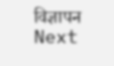विज्ञापन
Next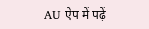AU ऐप में पढ़ें